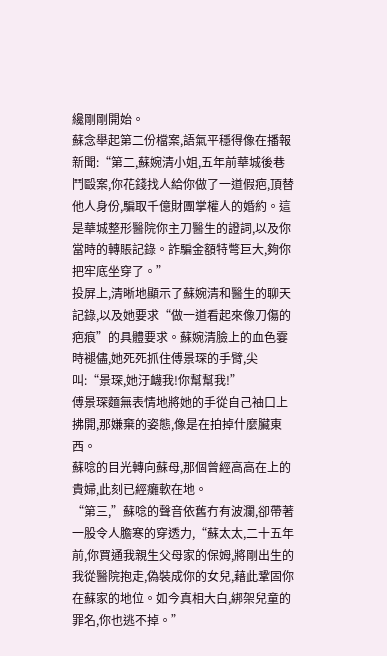纔剛剛開始。
蘇念舉起第二份檔案,語氣平穩得像在播報新聞:“第二,蘇婉清小姐,五年前華城後巷鬥毆案,你花錢找人給你做了一道假疤,頂替他人身份,騙取千億財團掌權人的婚約。這是華城整形醫院你主刀醫生的證詞,以及你當時的轉賬記錄。詐騙金額特彆巨大,夠你把牢底坐穿了。”
投屏上,清晰地顯示了蘇婉清和醫生的聊天記錄,以及她要求“做一道看起來像刀傷的疤痕”的具體要求。蘇婉清臉上的血色霎時褪儘,她死死抓住傅景琛的手臂,尖叫:“景琛,她汙衊我!你幫幫我!”
傅景琛麵無表情地將她的手從自己袖口上拂開,那嫌棄的姿態,像是在拍掉什麼臟東西。
蘇唸的目光轉向蘇母,那個曾經高高在上的貴婦,此刻已經癱軟在地。
“第三,”蘇唸的聲音依舊冇有波瀾,卻帶著一股令人膽寒的穿透力,“蘇太太,二十五年前,你買通我親生父母家的保姆,將剛出生的我從醫院抱走,偽裝成你的女兒,藉此鞏固你在蘇家的地位。如今真相大白,綁架兒童的罪名,你也逃不掉。”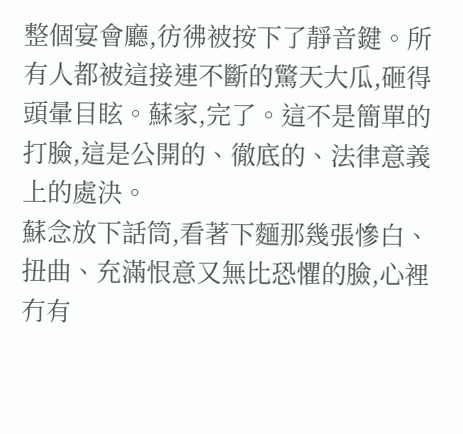整個宴會廳,彷彿被按下了靜音鍵。所有人都被這接連不斷的驚天大瓜,砸得頭暈目眩。蘇家,完了。這不是簡單的打臉,這是公開的、徹底的、法律意義上的處決。
蘇念放下話筒,看著下麵那幾張慘白、扭曲、充滿恨意又無比恐懼的臉,心裡冇有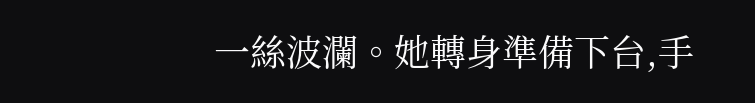一絲波瀾。她轉身準備下台,手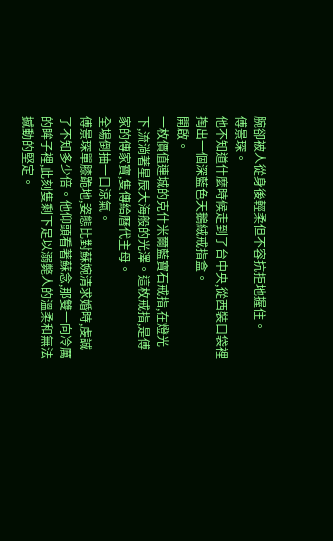腕卻被人從身後輕柔但不容抗拒地握住。
傅景琛。
他不知道什麼時候走到了台中央,從西裝口袋裡掏出一個深藍色天鵝絨戒指盒。
開啟。
一枚價值連城的克什米爾藍寶石戒指,在燈光下,流淌著星辰大海般的光澤。這枚戒指,是傅家的傳家寶,隻傳給曆代主母。
全場倒抽一口涼氣。
傅景琛單膝跪地,姿態比對蘇婉清求婚時,虔誠了不知多少倍。他仰頭看著蘇念,那雙一向冷厲的眸子裡,此刻隻剩下足以溺斃人的溫柔和無法撼動的堅定。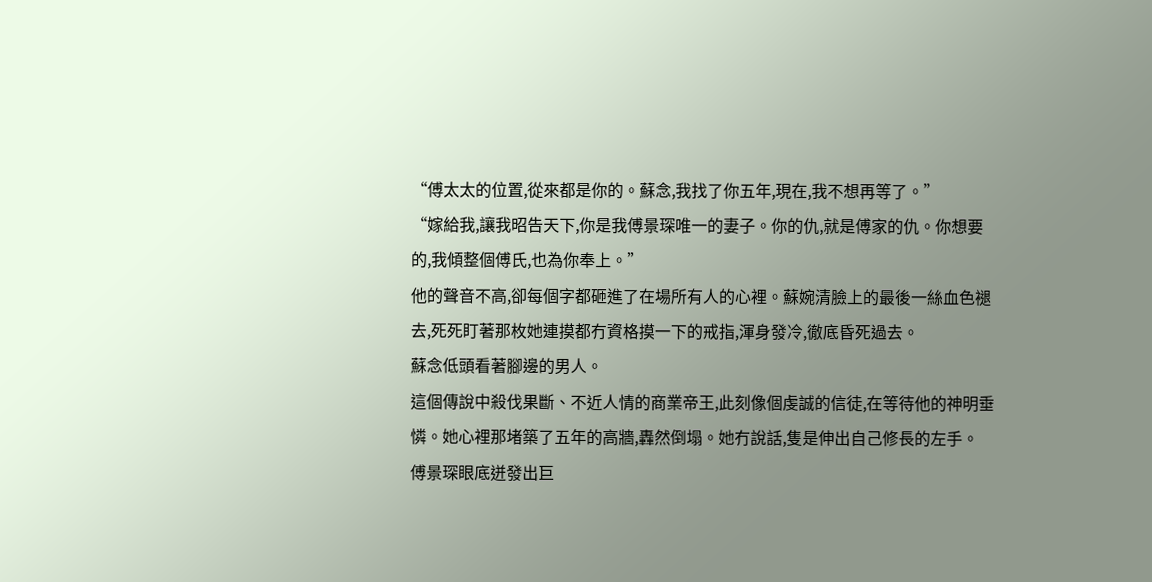“傅太太的位置,從來都是你的。蘇念,我找了你五年,現在,我不想再等了。”
“嫁給我,讓我昭告天下,你是我傅景琛唯一的妻子。你的仇,就是傅家的仇。你想要的,我傾整個傅氏,也為你奉上。”
他的聲音不高,卻每個字都砸進了在場所有人的心裡。蘇婉清臉上的最後一絲血色褪去,死死盯著那枚她連摸都冇資格摸一下的戒指,渾身發冷,徹底昏死過去。
蘇念低頭看著腳邊的男人。
這個傳說中殺伐果斷、不近人情的商業帝王,此刻像個虔誠的信徒,在等待他的神明垂憐。她心裡那堵築了五年的高牆,轟然倒塌。她冇說話,隻是伸出自己修長的左手。
傅景琛眼底迸發出巨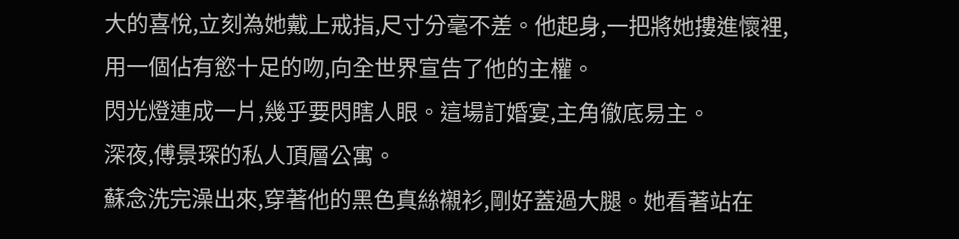大的喜悅,立刻為她戴上戒指,尺寸分毫不差。他起身,一把將她摟進懷裡,用一個佔有慾十足的吻,向全世界宣告了他的主權。
閃光燈連成一片,幾乎要閃瞎人眼。這場訂婚宴,主角徹底易主。
深夜,傅景琛的私人頂層公寓。
蘇念洗完澡出來,穿著他的黑色真絲襯衫,剛好蓋過大腿。她看著站在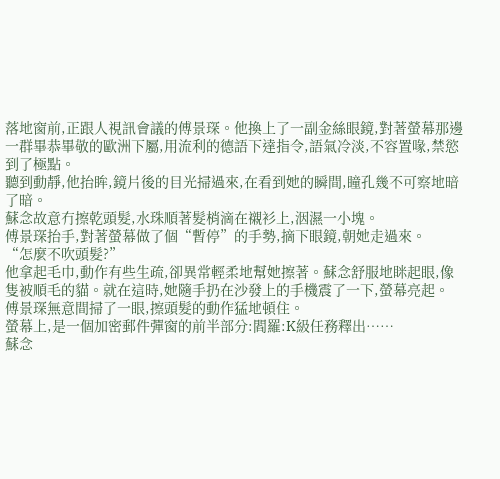落地窗前,正跟人視訊會議的傅景琛。他換上了一副金絲眼鏡,對著螢幕那邊一群畢恭畢敬的歐洲下屬,用流利的德語下達指令,語氣冷淡,不容置喙,禁慾到了極點。
聽到動靜,他抬眸,鏡片後的目光掃過來,在看到她的瞬間,瞳孔幾不可察地暗了暗。
蘇念故意冇擦乾頭髮,水珠順著髮梢滴在襯衫上,洇濕一小塊。
傅景琛抬手,對著螢幕做了個“暫停”的手勢,摘下眼鏡,朝她走過來。
“怎麼不吹頭髮?”
他拿起毛巾,動作有些生疏,卻異常輕柔地幫她擦著。蘇念舒服地眯起眼,像隻被順毛的貓。就在這時,她隨手扔在沙發上的手機震了一下,螢幕亮起。
傅景琛無意間掃了一眼,擦頭髮的動作猛地頓住。
螢幕上,是一個加密郵件彈窗的前半部分:閻羅:K級任務釋出……
蘇念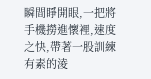瞬間睜開眼,一把將手機撈進懷裡,速度之快,帶著一股訓練有素的淩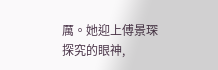厲。她迎上傅景琛探究的眼神,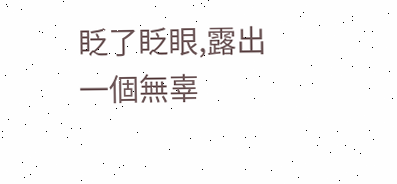眨了眨眼,露出一個無辜